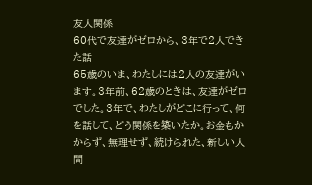友人関係
60代で友達がゼロから、3年で2人できた話
65歳のいま、わたしには2人の友達がいます。3年前、62歳のときは、友達がゼロでした。3年で、わたしがどこに行って、何を話して、どう関係を築いたか。お金もかからず、無理せず、続けられた、新しい人間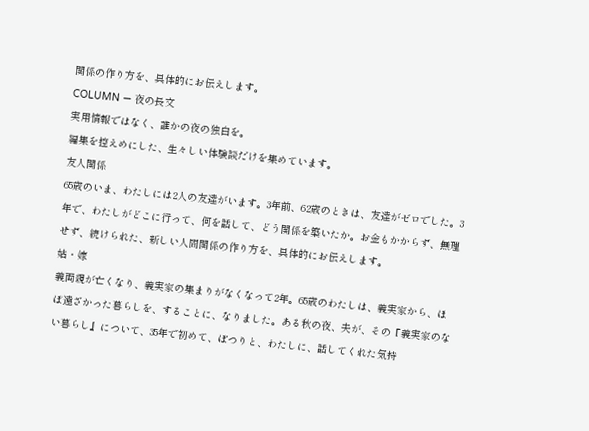関係の作り方を、具体的にお伝えします。
COLUMN — 夜の長文
実用情報ではなく、誰かの夜の独白を。
編集を控えめにした、生々しい体験談だけを集めています。
友人関係
65歳のいま、わたしには2人の友達がいます。3年前、62歳のときは、友達がゼロでした。3年で、わたしがどこに行って、何を話して、どう関係を築いたか。お金もかからず、無理せず、続けられた、新しい人間関係の作り方を、具体的にお伝えします。
姑・嫁
義両親が亡くなり、義実家の集まりがなくなって2年。65歳のわたしは、義実家から、ほぼ遠ざかった暮らしを、することに、なりました。ある秋の夜、夫が、その『義実家のない暮らし』について、35年で初めて、ぽつりと、わたしに、話してくれた気持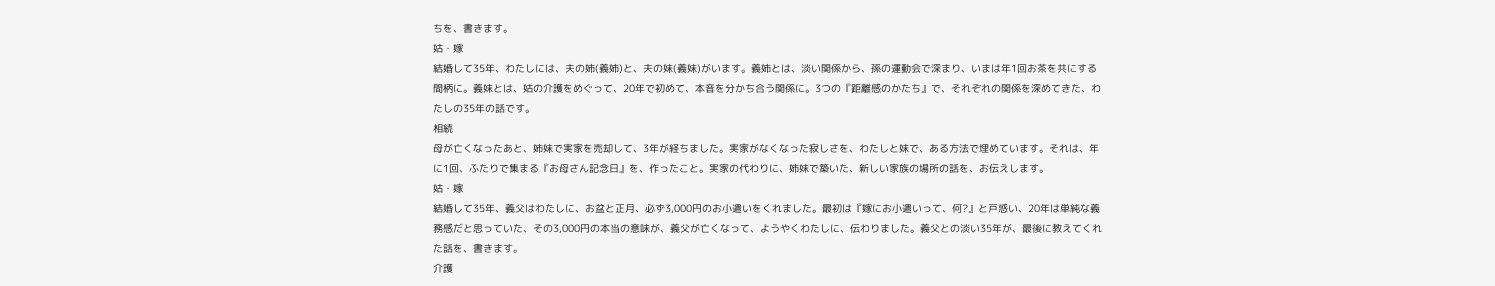ちを、書きます。
姑・嫁
結婚して35年、わたしには、夫の姉(義姉)と、夫の妹(義妹)がいます。義姉とは、淡い関係から、孫の運動会で深まり、いまは年1回お茶を共にする間柄に。義妹とは、姑の介護をめぐって、20年で初めて、本音を分かち合う関係に。3つの『距離感のかたち』で、それぞれの関係を深めてきた、わたしの35年の話です。
相続
母が亡くなったあと、姉妹で実家を売却して、3年が経ちました。実家がなくなった寂しさを、わたしと妹で、ある方法で埋めています。それは、年に1回、ふたりで集まる『お母さん記念日』を、作ったこと。実家の代わりに、姉妹で築いた、新しい家族の場所の話を、お伝えします。
姑・嫁
結婚して35年、義父はわたしに、お盆と正月、必ず3,000円のお小遣いをくれました。最初は『嫁にお小遣いって、何?』と戸惑い、20年は単純な義務感だと思っていた、その3,000円の本当の意味が、義父が亡くなって、ようやくわたしに、伝わりました。義父との淡い35年が、最後に教えてくれた話を、書きます。
介護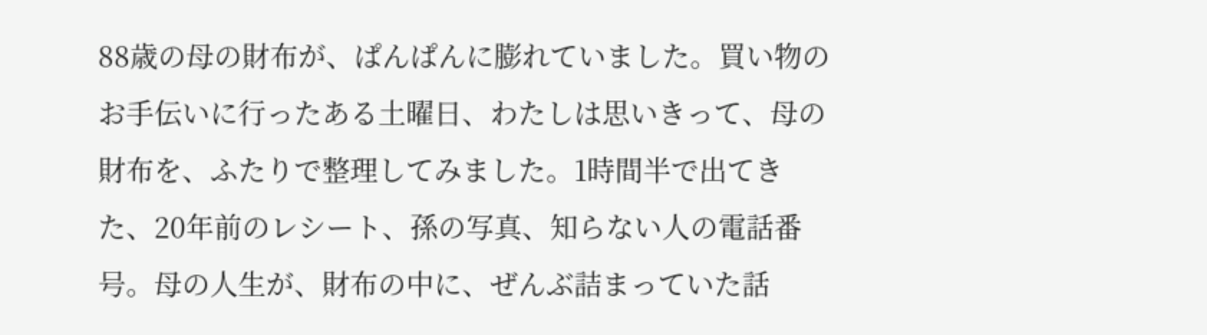88歳の母の財布が、ぱんぱんに膨れていました。買い物のお手伝いに行ったある土曜日、わたしは思いきって、母の財布を、ふたりで整理してみました。1時間半で出てきた、20年前のレシート、孫の写真、知らない人の電話番号。母の人生が、財布の中に、ぜんぶ詰まっていた話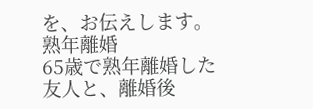を、お伝えします。
熟年離婚
65歳で熟年離婚した友人と、離婚後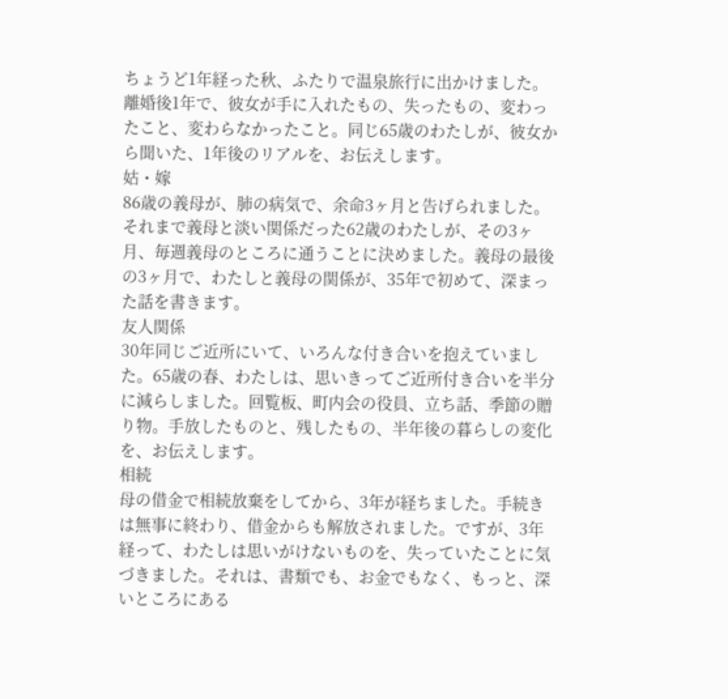ちょうど1年経った秋、ふたりで温泉旅行に出かけました。離婚後1年で、彼女が手に入れたもの、失ったもの、変わったこと、変わらなかったこと。同じ65歳のわたしが、彼女から聞いた、1年後のリアルを、お伝えします。
姑・嫁
86歳の義母が、肺の病気で、余命3ヶ月と告げられました。それまで義母と淡い関係だった62歳のわたしが、その3ヶ月、毎週義母のところに通うことに決めました。義母の最後の3ヶ月で、わたしと義母の関係が、35年で初めて、深まった話を書きます。
友人関係
30年同じご近所にいて、いろんな付き合いを抱えていました。65歳の春、わたしは、思いきってご近所付き合いを半分に減らしました。回覧板、町内会の役員、立ち話、季節の贈り物。手放したものと、残したもの、半年後の暮らしの変化を、お伝えします。
相続
母の借金で相続放棄をしてから、3年が経ちました。手続きは無事に終わり、借金からも解放されました。ですが、3年経って、わたしは思いがけないものを、失っていたことに気づきました。それは、書類でも、お金でもなく、もっと、深いところにある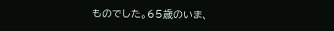ものでした。65歳のいま、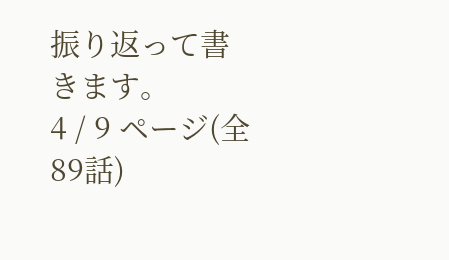振り返って書きます。
4 / 9 ページ(全89話)